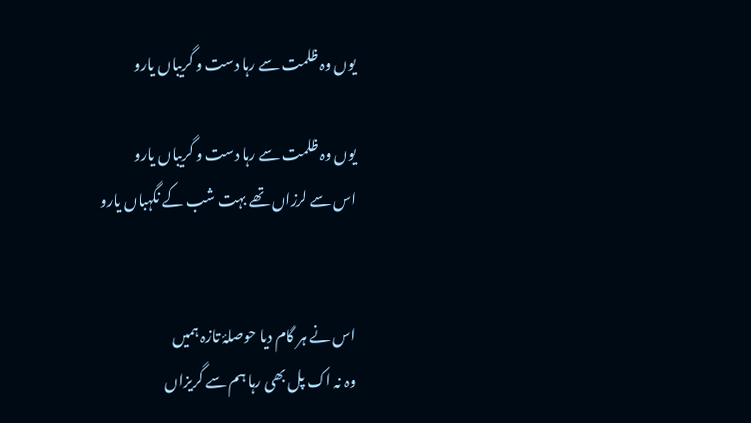یوں وہ ظلمت سے رہا دست و گریباں یارو

یوں وہ ظلمت سے رہا دست و گریباں یارو
اس سے لرزاں تھے بہت شب کے نگہباں یارو


اس نے ہر گام دیا حوصلۂ تازہ ہمیں
وہ نہ اک پل بھی رہا ہم سے گریزاں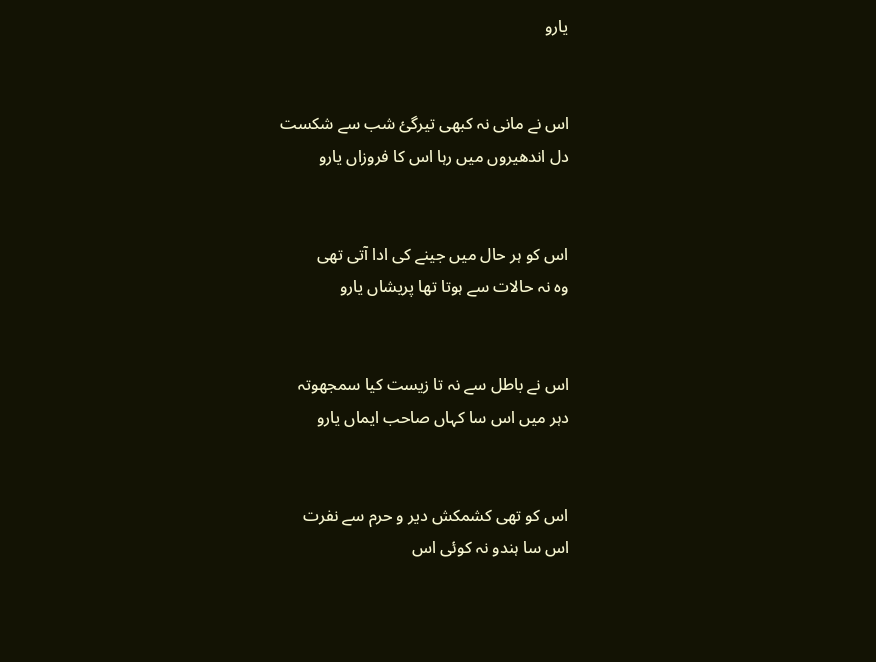یارو


اس نے مانی نہ کبھی تیرگیٔ شب سے شکست
دل اندھیروں میں رہا اس کا فروزاں یارو


اس کو ہر حال میں جینے کی ادا آتی تھی
وہ نہ حالات سے ہوتا تھا پریشاں یارو


اس نے باطل سے نہ تا زیست کیا سمجھوتہ
دہر میں اس سا کہاں صاحب ایماں یارو


اس کو تھی کشمکش دیر و حرم سے نفرت
اس سا ہندو نہ کوئی اس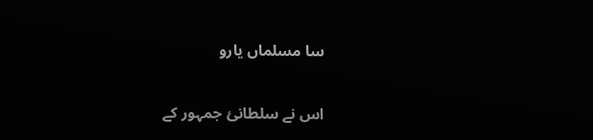سا مسلماں یارو


اس نے سلطانیٔ جمہور کے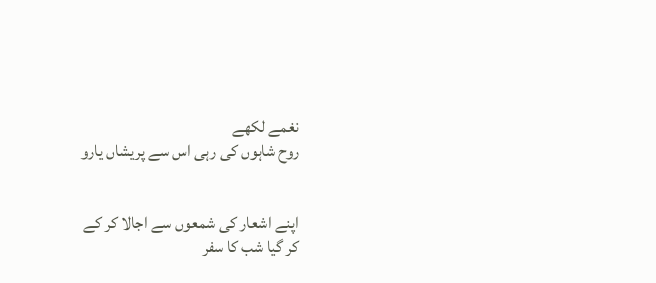نغمے لکھے
روح شاہوں کی رہی اس سے پریشاں یارو


اپنے اشعار کی شمعوں سے اجالا کر کے
کر گیا شب کا سفر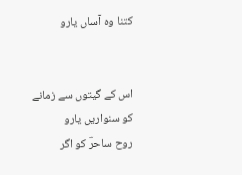کتنا وہ آساں یارو


اس کے گیتوں سے زمانے کو سنواریں یارو
روح ساحرؔ کو اگر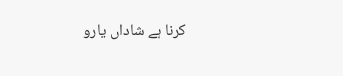کرنا ہے شاداں یارو